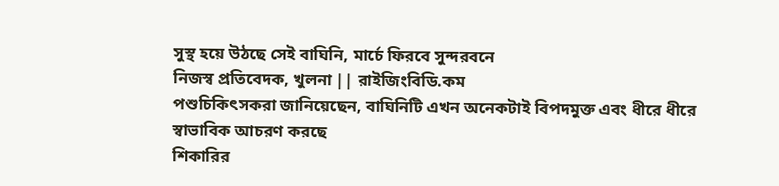সুস্থ হয়ে উঠছে সেই বাঘিনি, মার্চে ফিরবে সুন্দরবনে
নিজস্ব প্রতিবেদক, খুলনা || রাইজিংবিডি.কম
পশুচিকিৎসকরা জানিয়েছেন, বাঘিনিটি এখন অনেকটাই বিপদমুক্ত এবং ধীরে ধীরে স্বাভাবিক আচরণ করছে
শিকারির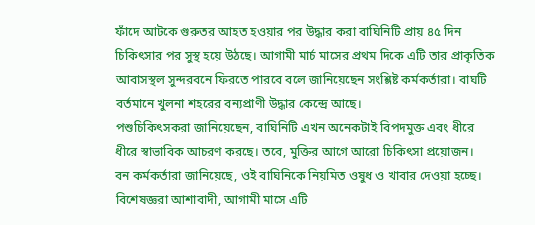ফাঁদে আটকে গুরুতর আহত হওয়ার পর উদ্ধার করা বাঘিনিটি প্রায় ৪৫ দিন চিকিৎসার পর সুস্থ হয়ে উঠছে। আগামী মার্চ মাসের প্রথম দিকে এটি তার প্রাকৃতিক আবাসস্থল সুন্দরবনে ফিরতে পারবে বলে জানিয়েছেন সংশ্লিষ্ট কর্মকর্তারা। বাঘটি বর্তমানে খুলনা শহরের বন্যপ্রাণী উদ্ধার কেন্দ্রে আছে।
পশুচিকিৎসকরা জানিয়েছেন, বাঘিনিটি এখন অনেকটাই বিপদমুক্ত এবং ধীরে ধীরে স্বাভাবিক আচরণ করছে। তবে, মুক্তির আগে আরো চিকিৎসা প্রয়োজন।
বন কর্মকর্তারা জানিয়েছে, ওই বাঘিনিকে নিয়মিত ওষুধ ও খাবার দেওয়া হচ্ছে। বিশেষজ্ঞরা আশাবাদী, আগামী মাসে এটি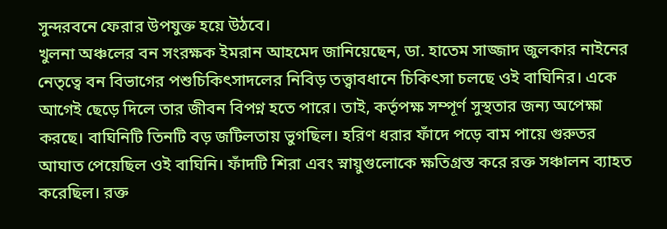সুন্দরবনে ফেরার উপযুক্ত হয়ে উঠবে।
খুলনা অঞ্চলের বন সংরক্ষক ইমরান আহমেদ জানিয়েছেন, ডা. হাতেম সাজ্জাদ জুলকার নাইনের নেতৃত্বে বন বিভাগের পশুচিকিৎসাদলের নিবিড় তত্ত্বাবধানে চিকিৎসা চলছে ওই বাঘিনির। একে আগেই ছেড়ে দিলে তার জীবন বিপণ্ন হতে পারে। তাই, কর্তৃপক্ষ সম্পূর্ণ সুস্থতার জন্য অপেক্ষা করছে। বাঘিনিটি তিনটি বড় জটিলতায় ভুগছিল। হরিণ ধরার ফাঁদে পড়ে বাম পায়ে গুরুতর আঘাত পেয়েছিল ওই বাঘিনি। ফাঁদটি শিরা এবং স্নায়ুগুলোকে ক্ষতিগ্রস্ত করে রক্ত সঞ্চালন ব্যাহত করেছিল। রক্ত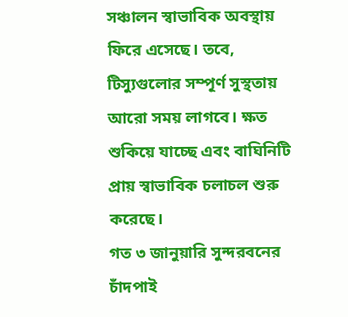সঞ্চালন স্বাভাবিক অবস্থায় ফিরে এসেছে। তবে, টিস্যুগুলোর সম্পূর্ণ সুস্থতায় আরো সময় লাগবে। ক্ষত শুকিয়ে যাচ্ছে এবং বাঘিনিটি প্রায় স্বাভাবিক চলাচল শুরু করেছে।
গত ৩ জানুয়ারি সুন্দরবনের চাঁদপাই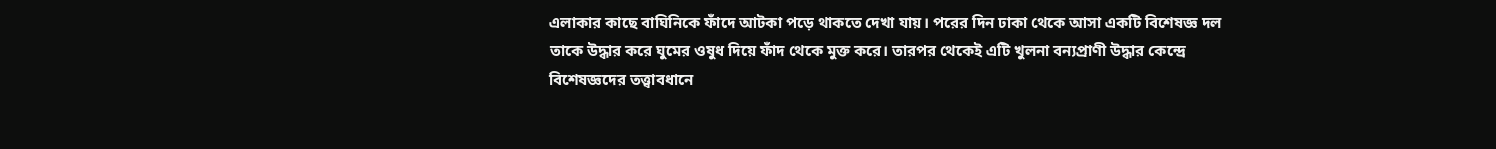এলাকার কাছে বাঘিনিকে ফাঁদে আটকা পড়ে থাকতে দেখা যায়। পরের দিন ঢাকা থেকে আসা একটি বিশেষজ্ঞ দল তাকে উদ্ধার করে ঘুমের ওষুধ দিয়ে ফাঁদ থেকে মুক্ত করে। তারপর থেকেই এটি খুলনা বন্যপ্রাণী উদ্ধার কেন্দ্রে বিশেষজ্ঞদের তত্ত্বাবধানে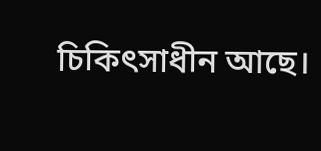চিকিৎসাধীন আছে।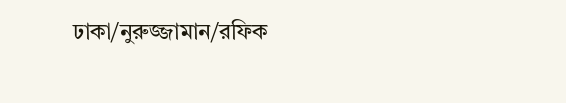ঢাকা/নুরুজ্জামান/রফিক